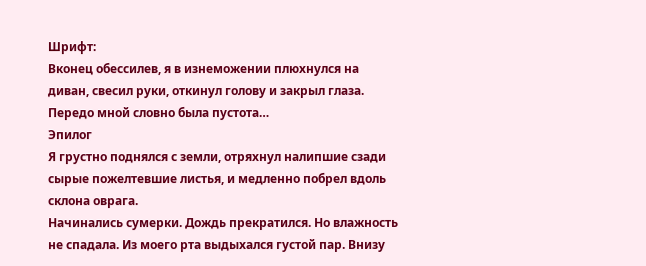Шрифт:
Вконец обессилев, я в изнеможении плюхнулся на диван, свесил руки, откинул голову и закрыл глаза. Передо мной словно была пустота…
Эпилог
Я грустно поднялся с земли, отряхнул налипшие сзади сырые пожелтевшие листья, и медленно побрел вдоль склона оврага.
Начинались сумерки. Дождь прекратился. Но влажность не спадала. Из моего рта выдыхался густой пар. Внизу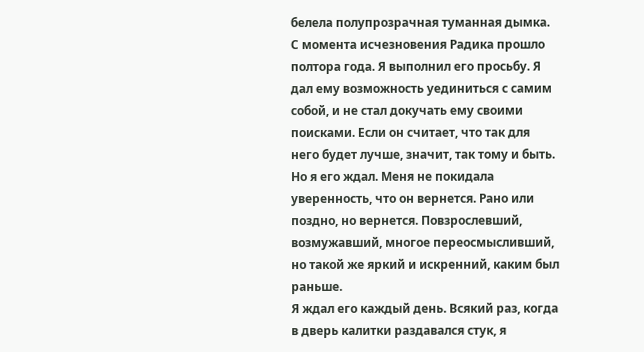белела полупрозрачная туманная дымка.
С момента исчезновения Радика прошло полтора года. Я выполнил его просьбу. Я дал ему возможность уединиться с самим собой, и не стал докучать ему своими поисками. Если он считает, что так для него будет лучше, значит, так тому и быть.
Но я его ждал. Меня не покидала уверенность, что он вернется. Рано или поздно, но вернется. Повзрослевший, возмужавший, многое переосмысливший, но такой же яркий и искренний, каким был раньше.
Я ждал его каждый день. Всякий раз, когда в дверь калитки раздавался стук, я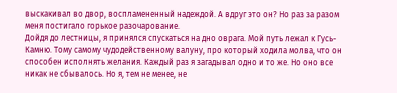выскакивал во двор, воспламененный надеждой. А вдруг это он? Но раз за разом меня постигало горькое разочарование.
Дойдя до лестницы, я принялся спускаться на дно оврага. Мой путь лежал к Гусь-Камню. Тому самому чудодейственному валуну, про который ходила молва, что он способен исполнять желания. Каждый раз я загадывал одно и то же. Но оно все никак не сбывалось. Но я, тем не менее, не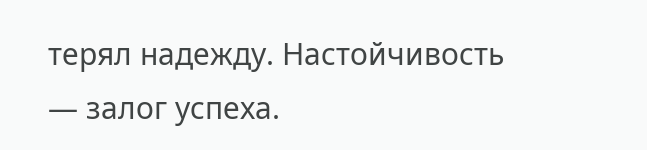терял надежду. Настойчивость — залог успеха.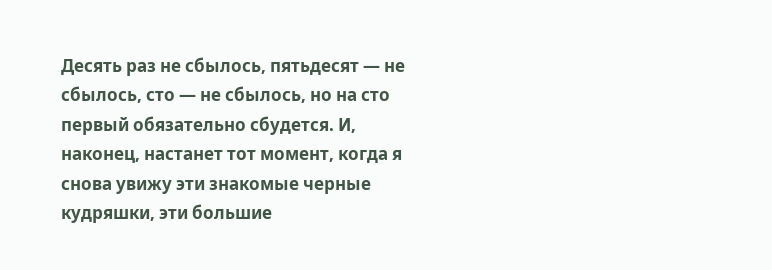Десять раз не сбылось, пятьдесят — не сбылось, сто — не сбылось, но на сто первый обязательно сбудется. И, наконец, настанет тот момент, когда я снова увижу эти знакомые черные кудряшки, эти большие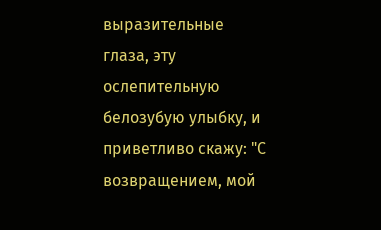выразительные глаза, эту ослепительную белозубую улыбку, и приветливо скажу: "С возвращением, мой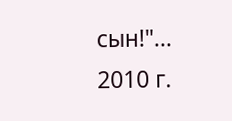сын!"…
2010 г.